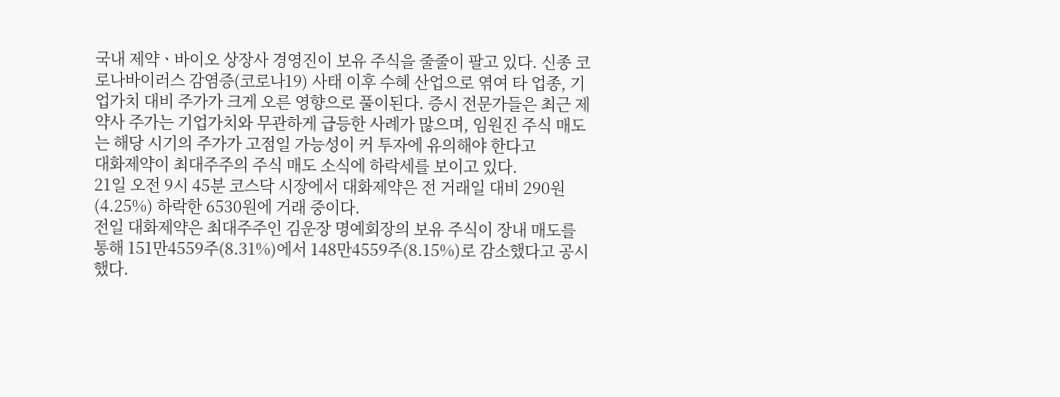국내 제약ㆍ바이오 상장사 경영진이 보유 주식을 줄줄이 팔고 있다. 신종 코로나바이러스 감염증(코로나19) 사태 이후 수혜 산업으로 엮여 타 업종, 기업가치 대비 주가가 크게 오른 영향으로 풀이된다. 증시 전문가들은 최근 제약사 주가는 기업가치와 무관하게 급등한 사례가 많으며, 임원진 주식 매도는 해당 시기의 주가가 고점일 가능성이 커 투자에 유의해야 한다고
대화제약이 최대주주의 주식 매도 소식에 하락세를 보이고 있다.
21일 오전 9시 45분 코스닥 시장에서 대화제약은 전 거래일 대비 290원(4.25%) 하락한 6530원에 거래 중이다.
전일 대화제약은 최대주주인 김운장 명예회장의 보유 주식이 장내 매도를 통해 151만4559주(8.31%)에서 148만4559주(8.15%)로 감소했다고 공시했다.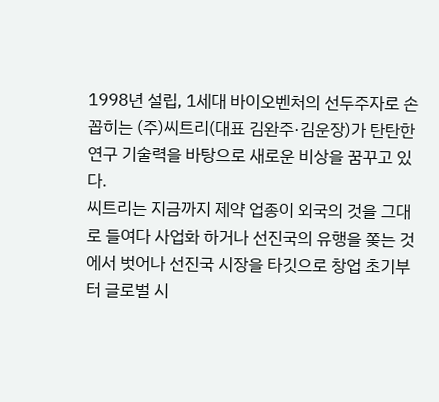1998년 설립, 1세대 바이오벤처의 선두주자로 손꼽히는 (주)씨트리(대표 김완주·김운장)가 탄탄한 연구 기술력을 바탕으로 새로운 비상을 꿈꾸고 있다.
씨트리는 지금까지 제약 업종이 외국의 것을 그대로 들여다 사업화 하거나 선진국의 유행을 쫒는 것에서 벗어나 선진국 시장을 타깃으로 창업 초기부터 글로벌 시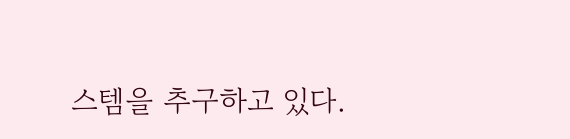스템을 추구하고 있다.